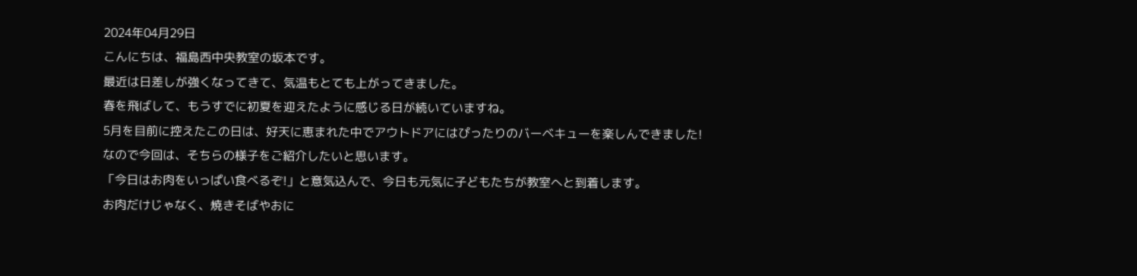2024年04月29日
こんにちは、福島西中央教室の坂本です。
最近は日差しが強くなってきて、気温もとても上がってきました。
春を飛ばして、もうすでに初夏を迎えたように感じる日が続いていますね。
5月を目前に控えたこの日は、好天に恵まれた中でアウトドアにはぴったりのバーベキューを楽しんできました!
なので今回は、そちらの様子をご紹介したいと思います。
「今日はお肉をいっぱい食べるぞ!」と意気込んで、今日も元気に子どもたちが教室へと到着します。
お肉だけじゃなく、焼きそばやおに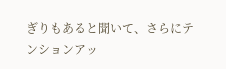ぎりもあると聞いて、さらにテンションアッ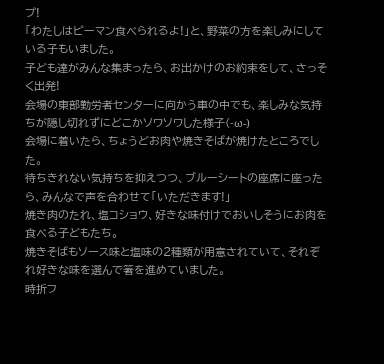プ!
「わたしはピーマン食べられるよ!」と、野菜の方を楽しみにしている子もいました。
子ども達がみんな集まったら、お出かけのお約束をして、さっそく出発!
会場の東部勤労者センターに向かう車の中でも、楽しみな気持ちが隠し切れずにどこかソワソワした様子(-ω-)
会場に着いたら、ちょうどお肉や焼きそばが焼けたところでした。
待ちきれない気持ちを抑えつつ、ブルーシートの座席に座ったら、みんなで声を合わせて「いただきます!」
焼き肉のたれ、塩コショウ、好きな味付けでおいしそうにお肉を食べる子どもたち。
焼きそばもソース味と塩味の2種類が用意されていて、それぞれ好きな味を選んで箸を進めていました。
時折フ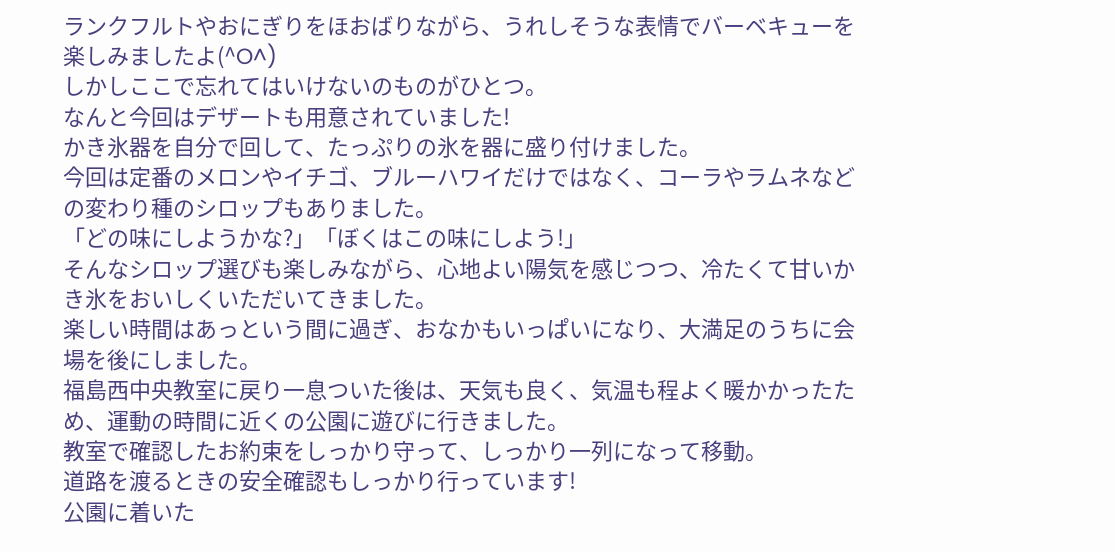ランクフルトやおにぎりをほおばりながら、うれしそうな表情でバーベキューを楽しみましたよ(^O^)
しかしここで忘れてはいけないのものがひとつ。
なんと今回はデザートも用意されていました!
かき氷器を自分で回して、たっぷりの氷を器に盛り付けました。
今回は定番のメロンやイチゴ、ブルーハワイだけではなく、コーラやラムネなどの変わり種のシロップもありました。
「どの味にしようかな?」「ぼくはこの味にしよう!」
そんなシロップ選びも楽しみながら、心地よい陽気を感じつつ、冷たくて甘いかき氷をおいしくいただいてきました。
楽しい時間はあっという間に過ぎ、おなかもいっぱいになり、大満足のうちに会場を後にしました。
福島西中央教室に戻り一息ついた後は、天気も良く、気温も程よく暖かかったため、運動の時間に近くの公園に遊びに行きました。
教室で確認したお約束をしっかり守って、しっかり一列になって移動。
道路を渡るときの安全確認もしっかり行っています!
公園に着いた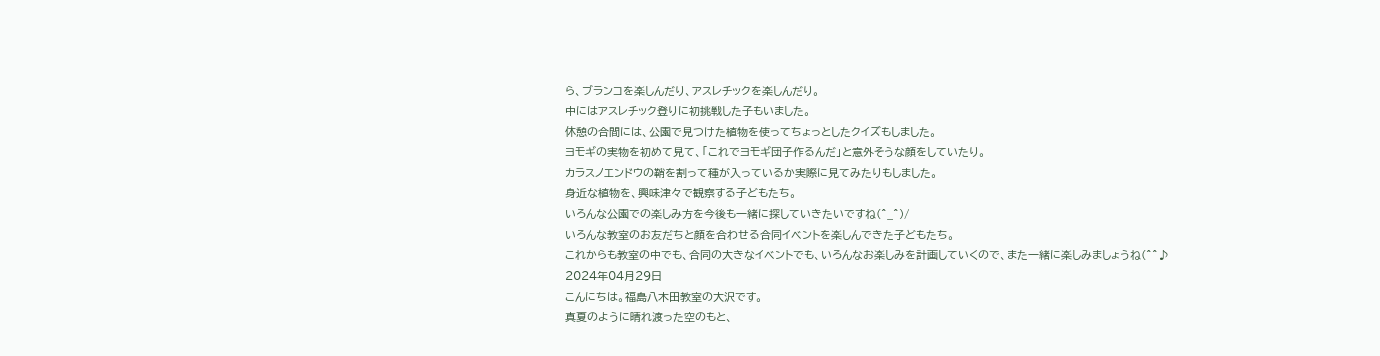ら、ブランコを楽しんだり、アスレチックを楽しんだり。
中にはアスレチック登りに初挑戦した子もいました。
休憩の合間には、公園で見つけた植物を使ってちょっとしたクイズもしました。
ヨモギの実物を初めて見て、「これでヨモギ団子作るんだ」と意外そうな顔をしていたり。
カラスノエンドウの鞘を割って種が入っているか実際に見てみたりもしました。
身近な植物を、興味津々で観察する子どもたち。
いろんな公園での楽しみ方を今後も一緒に探していきたいですね(^_^)/
いろんな教室のお友だちと顔を合わせる合同イベントを楽しんできた子どもたち。
これからも教室の中でも、合同の大きなイベントでも、いろんなお楽しみを計画していくので、また一緒に楽しみましょうね(^^♪
2024年04月29日
こんにちは。福島八木田教室の大沢です。
真夏のように晴れ渡った空のもと、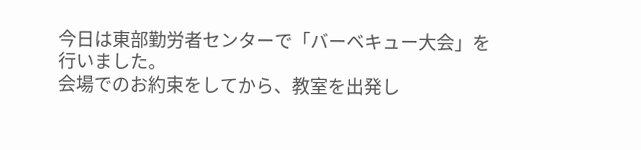今日は東部勤労者センターで「バーベキュー大会」を行いました。
会場でのお約束をしてから、教室を出発し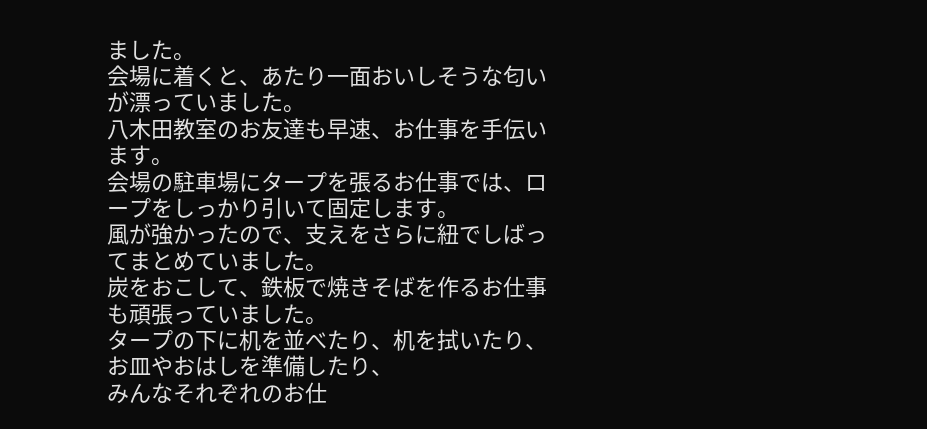ました。
会場に着くと、あたり一面おいしそうな匂いが漂っていました。
八木田教室のお友達も早速、お仕事を手伝います。
会場の駐車場にタープを張るお仕事では、ロープをしっかり引いて固定します。
風が強かったので、支えをさらに紐でしばってまとめていました。
炭をおこして、鉄板で焼きそばを作るお仕事も頑張っていました。
タープの下に机を並べたり、机を拭いたり、お皿やおはしを準備したり、
みんなそれぞれのお仕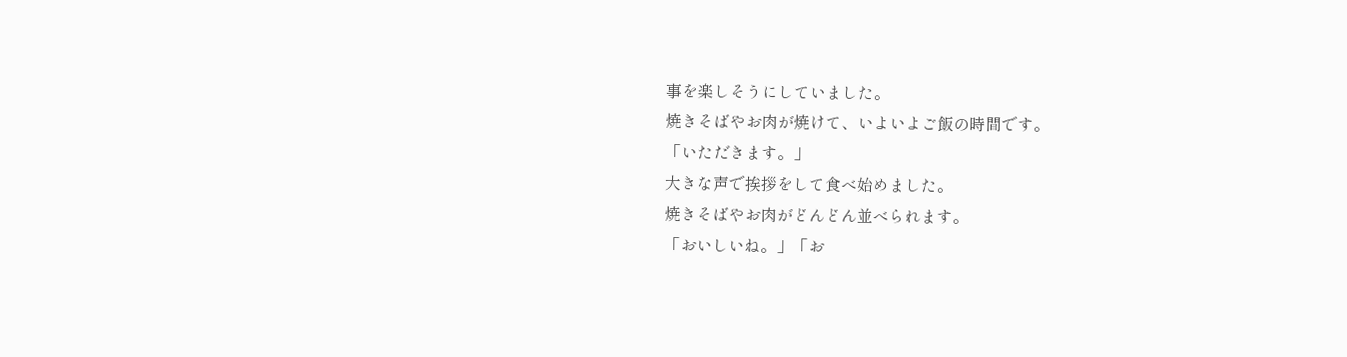事を楽しそうにしていました。
焼きそばやお肉が焼けて、いよいよご飯の時間です。
「いただきます。」
大きな声で挨拶をして食べ始めました。
焼きそばやお肉がどんどん並べられます。
「おいしいね。」「お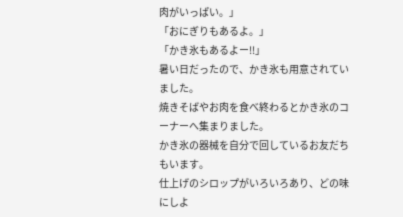肉がいっぱい。」
「おにぎりもあるよ。」
「かき氷もあるよー!!」
暑い日だったので、かき氷も用意されていました。
焼きそばやお肉を食べ終わるとかき氷のコーナーへ集まりました。
かき氷の器械を自分で回しているお友だちもいます。
仕上げのシロップがいろいろあり、どの味にしよ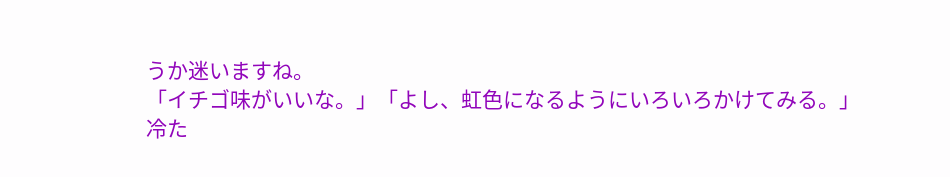うか迷いますね。
「イチゴ味がいいな。」「よし、虹色になるようにいろいろかけてみる。」
冷た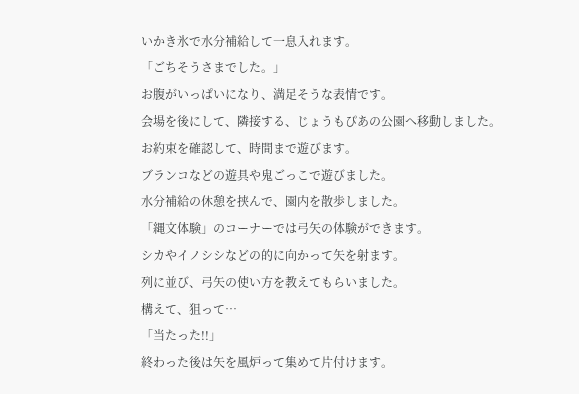いかき氷で水分補給して一息入れます。
「ごちそうさまでした。」
お腹がいっぱいになり、満足そうな表情です。
会場を後にして、隣接する、じょうもぴあの公園へ移動しました。
お約束を確認して、時間まで遊びます。
ブランコなどの遊具や鬼ごっこで遊びました。
水分補給の休憩を挟んで、園内を散歩しました。
「縄文体験」のコーナーでは弓矢の体験ができます。
シカやイノシシなどの的に向かって矢を射ます。
列に並び、弓矢の使い方を教えてもらいました。
構えて、狙って…
「当たった!!」
終わった後は矢を風炉って集めて片付けます。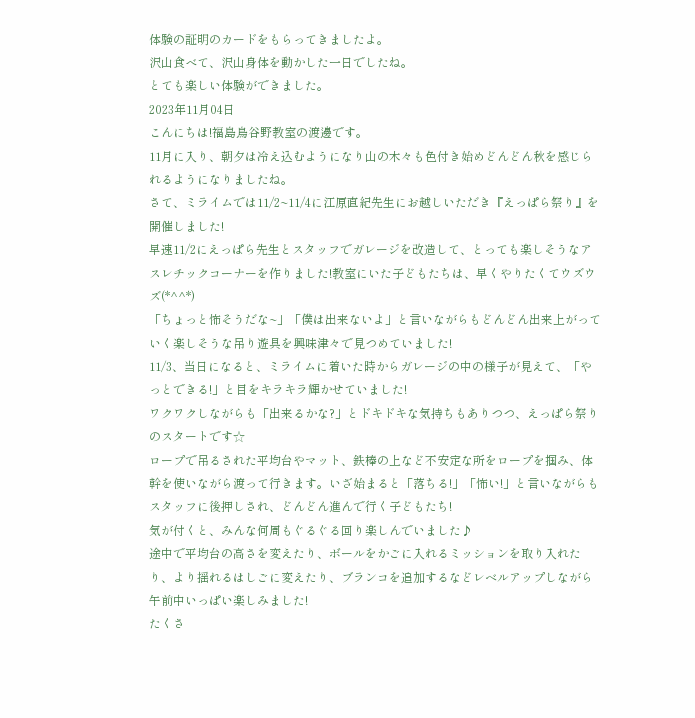体験の証明のカードをもらってきましたよ。
沢山食べて、沢山身体を動かした一日でしたね。
とても楽しい体験ができました。
2023年11月04日
こんにちは!福島鳥谷野教室の渡邊です。
11月に入り、朝夕は冷え込むようになり山の木々も色付き始めどんどん秋を感じられるようになりましたね。
さて、ミライムでは11/2~11/4に江原直紀先生にお越しいただき『えっぱら祭り』を開催しました!
早速11/2にえっぱら先生とスタッフでガレージを改造して、とっても楽しそうなアスレチックコーナーを作りました!教室にいた子どもたちは、早くやりたくてウズウズ(*^^*)
「ちょっと怖そうだな~」「僕は出来ないよ」と言いながらもどんどん出来上がっていく楽しそうな吊り遊具を興味津々で見つめていました!
11/3、当日になると、ミライムに着いた時からガレージの中の様子が見えて、「やっとできる!」と目をキラキラ輝かせていました!
ワクワクしながらも「出来るかな?」とドキドキな気持ちもありつつ、えっぱら祭りのスタートです☆
ロープで吊るされた平均台やマット、鉄棒の上など不安定な所をロープを掴み、体幹を使いながら渡って行きます。いざ始まると「落ちる!」「怖い!」と言いながらもスタッフに後押しされ、どんどん進んで行く子どもたち!
気が付くと、みんな何周もぐるぐる回り楽しんでいました♪
途中で平均台の高さを変えたり、ボールをかごに入れるミッションを取り入れたり、より揺れるはしごに変えたり、ブランコを追加するなどレベルアップしながら午前中いっぱい楽しみました!
たくさ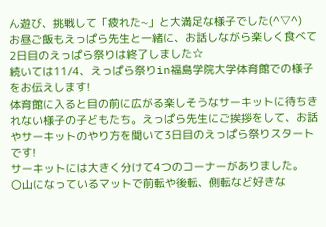ん遊び、挑戦して「疲れた~」と大満足な様子でした(^▽^)
お昼ご飯もえっぱら先生と一緒に、お話しながら楽しく食べて2日目のえっぱら祭りは終了しました☆
続いては11/4、えっぱら祭りin福島学院大学体育館での様子をお伝えします!
体育館に入ると目の前に広がる楽しそうなサーキットに待ちきれない様子の子どもたち。えっぱら先生にご挨拶をして、お話やサーキットのやり方を聞いて3日目のえっぱら祭りスタートです!
サーキットには大きく分けて4つのコーナーがありました。
〇山になっているマットで前転や後転、側転など好きな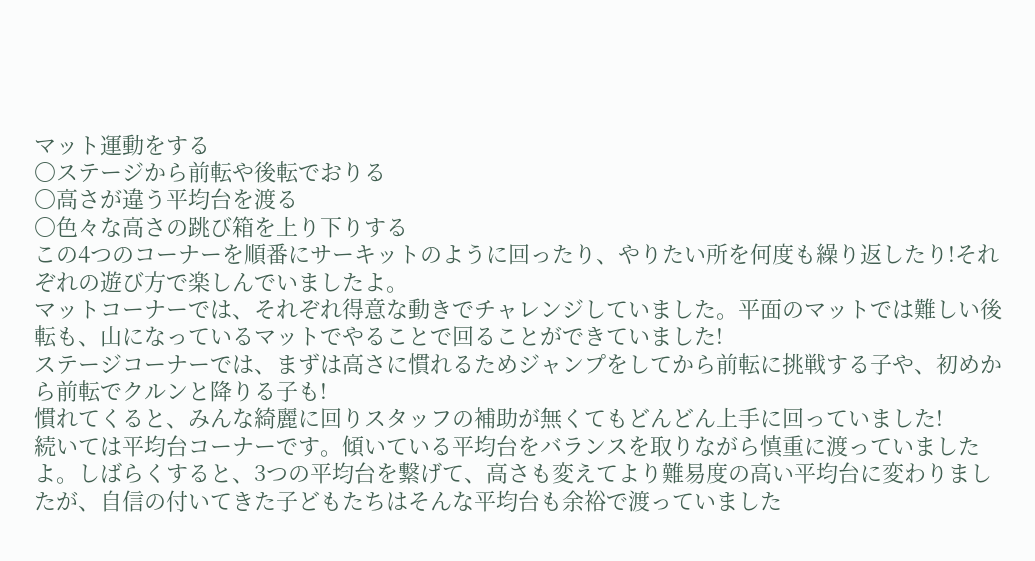マット運動をする
〇ステージから前転や後転でおりる
〇高さが違う平均台を渡る
〇色々な高さの跳び箱を上り下りする
この4つのコーナーを順番にサーキットのように回ったり、やりたい所を何度も繰り返したり!それぞれの遊び方で楽しんでいましたよ。
マットコーナーでは、それぞれ得意な動きでチャレンジしていました。平面のマットでは難しい後転も、山になっているマットでやることで回ることができていました!
ステージコーナーでは、まずは高さに慣れるためジャンプをしてから前転に挑戦する子や、初めから前転でクルンと降りる子も!
慣れてくると、みんな綺麗に回りスタッフの補助が無くてもどんどん上手に回っていました!
続いては平均台コーナーです。傾いている平均台をバランスを取りながら慎重に渡っていましたよ。しばらくすると、3つの平均台を繋げて、高さも変えてより難易度の高い平均台に変わりましたが、自信の付いてきた子どもたちはそんな平均台も余裕で渡っていました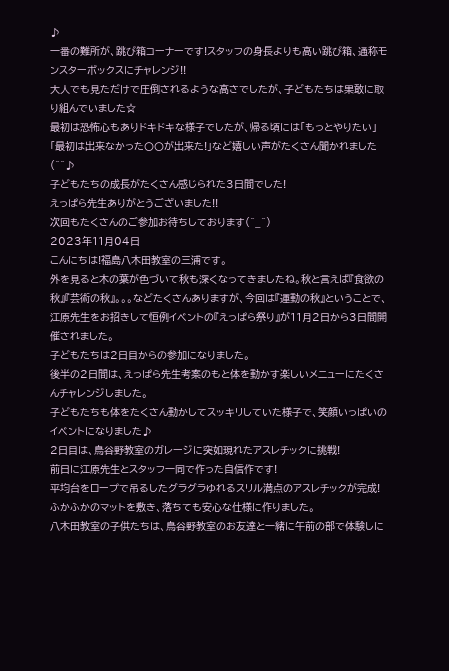♪
一番の難所が、跳び箱コーナーです!スタッフの身長よりも高い跳び箱、通称モンスターボックスにチャレンジ!!
大人でも見ただけで圧倒されるような高さでしたが、子どもたちは果敢に取り組んでいました☆
最初は恐怖心もありドキドキな様子でしたが、帰る頃には「もっとやりたい」「最初は出来なかった〇〇が出来た!」など嬉しい声がたくさん聞かれました(^^♪
子どもたちの成長がたくさん感じられた3日間でした!
えっぱら先生ありがとうございました!!
次回もたくさんのご参加お待ちしております(^_^)
2023年11月04日
こんにちは!福島八木田教室の三浦です。
外を見ると木の葉が色づいて秋も深くなってきましたね。秋と言えば『食欲の秋』『芸術の秋』。。。などたくさんありますが、今回は『運動の秋』ということで、江原先生をお招きして恒例イベントの『えっぱら祭り』が11月2日から3日間開催されました。
子どもたちは2日目からの参加になりました。
後半の2日間は、えっぱら先生考案のもと体を動かす楽しいメニューにたくさんチャレンジしました。
子どもたちも体をたくさん動かしてスッキリしていた様子で、笑顔いっぱいのイベントになりました♪
2日目は、鳥谷野教室のガレージに突如現れたアスレチックに挑戦!
前日に江原先生とスタッフ一同で作った自信作です!
平均台をロープで吊るしたグラグラゆれるスリル満点のアスレチックが完成!
ふかふかのマットを敷き、落ちても安心な仕様に作りました。
八木田教室の子供たちは、鳥谷野教室のお友達と一緒に午前の部で体験しに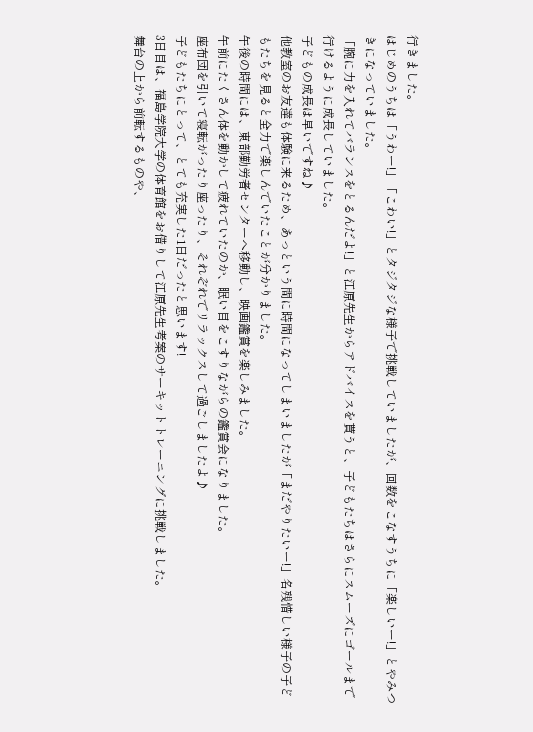行きました。
はじめのうちは「うわー!」「こわい!」とタジタジな様子で挑戦していましたが、回数をこなすうちに「楽しいー!」とやみつきになっていました。
「腕に力を入れてバランスをとるんだよ!」と江原先生からアドバイスを貰うと、子どもたちはさらにスムーズにゴールまで行けるように成長していました。
子どもの成長は早いですね♪
他教室のお友達も体験に来るため、あっという間に時間になってしまいましたが「まだやりたいー!」名残惜しい様子の子どもたちを見ると全力で楽しんでいたことが分かりました。
午後の時間には、東部勤労者センターへ移動し、映画鑑賞を楽しみました。
午前にたくさん体を動かして疲れていたのか、眠い目をこすりながらの鑑賞会になりました。
座布団を引いて寝転がったり座ったり、それぞれでリラックスして過ごしましたよ♪
子どもたちにとって、とても充実した1日だったと思います!
3日目は、福島学院大学の体育館をお借りして江原先生考案のサーキットトレーニングに挑戦しました。
舞台の上から前転するものや、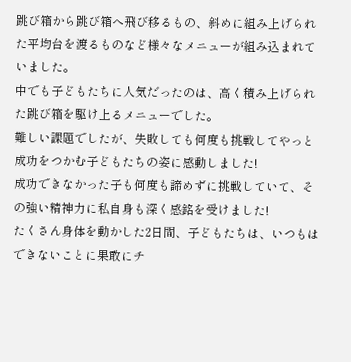跳び箱から跳び箱へ飛び移るもの、斜めに組み上げられた平均台を渡るものなど様々なメニューが組み込まれていました。
中でも子どもたちに人気だったのは、高く積み上げられた跳び箱を駆け上るメニューでした。
難しい課題でしたが、失敗しても何度も挑戦してやっと成功をつかむ子どもたちの姿に感動しました!
成功できなかった子も何度も諦めずに挑戦していて、その強い精神力に私自身も深く感銘を受けました!
たくさん身体を動かした2日間、子どもたちは、いつもはできないことに果敢にチ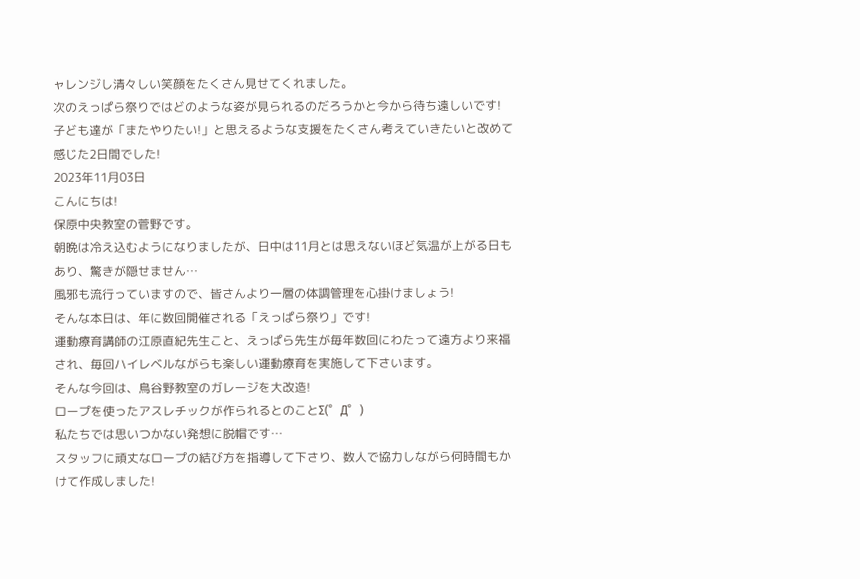ャレンジし清々しい笑顔をたくさん見せてくれました。
次のえっぱら祭りではどのような姿が見られるのだろうかと今から待ち遠しいです!
子ども達が「またやりたい!」と思えるような支援をたくさん考えていきたいと改めて感じた2日間でした!
2023年11月03日
こんにちは!
保原中央教室の菅野です。
朝晩は冷え込むようになりましたが、日中は11月とは思えないほど気温が上がる日もあり、驚きが隠せません…
風邪も流行っていますので、皆さんより一層の体調管理を心掛けましょう!
そんな本日は、年に数回開催される「えっぱら祭り」です!
運動療育講師の江原直紀先生こと、えっぱら先生が毎年数回にわたって遠方より来福され、毎回ハイレベルながらも楽しい運動療育を実施して下さいます。
そんな今回は、鳥谷野教室のガレージを大改造!
ロープを使ったアスレチックが作られるとのことΣ(゜Д゜)
私たちでは思いつかない発想に脱帽です…
スタッフに頑丈なロープの結び方を指導して下さり、数人で協力しながら何時間もかけて作成しました!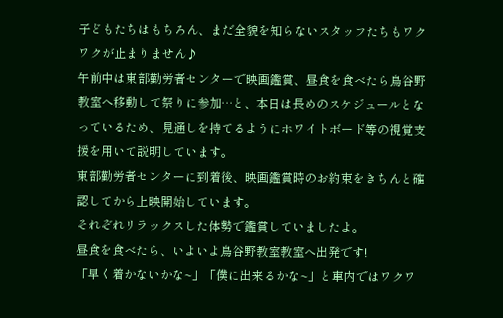子どもたちはもちろん、まだ全貌を知らないスタッフたちもワクワクが止まりません♪
午前中は東部勤労者センターで映画鑑賞、昼食を食べたら鳥谷野教室へ移動して祭りに参加…と、本日は長めのスケジュールとなっているため、見通しを持てるようにホワイトボード等の視覚支援を用いて説明しています。
東部勤労者センターに到着後、映画鑑賞時のお約束をきちんと確認してから上映開始しています。
それぞれリラックスした体勢で鑑賞していましたよ。
昼食を食べたら、いよいよ鳥谷野教室教室へ出発です!
「早く着かないかな~」「僕に出来るかな~」と車内ではワクワ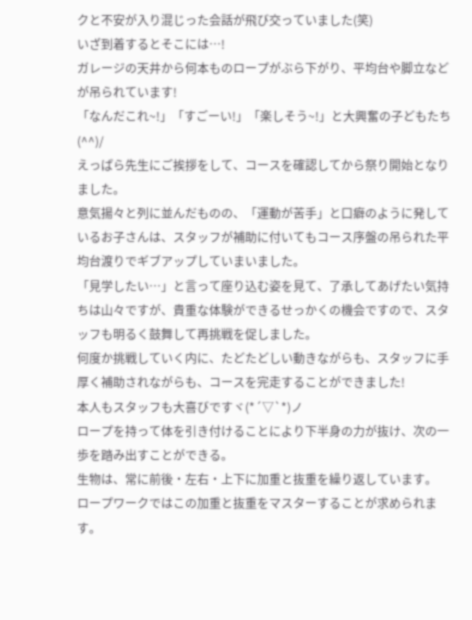クと不安が入り混じった会話が飛び交っていました(笑)
いざ到着するとそこには…!
ガレージの天井から何本ものロープがぶら下がり、平均台や脚立などが吊られています!
「なんだこれ~!」「すごーい!」「楽しそう~!」と大興奮の子どもたち(^^)/
えっぱら先生にご挨拶をして、コースを確認してから祭り開始となりました。
意気揚々と列に並んだものの、「運動が苦手」と口癖のように発しているお子さんは、スタッフが補助に付いてもコース序盤の吊られた平均台渡りでギブアップしていまいました。
「見学したい…」と言って座り込む姿を見て、了承してあげたい気持ちは山々ですが、貴重な体験ができるせっかくの機会ですので、スタッフも明るく鼓舞して再挑戦を促しました。
何度か挑戦していく内に、たどたどしい動きながらも、スタッフに手厚く補助されながらも、コースを完走することができました!
本人もスタッフも大喜びですヾ(*´▽`*)ノ
ロープを持って体を引き付けることにより下半身の力が抜け、次の一歩を踏み出すことができる。
生物は、常に前後・左右・上下に加重と抜重を繰り返しています。
ロープワークではこの加重と抜重をマスターすることが求められます。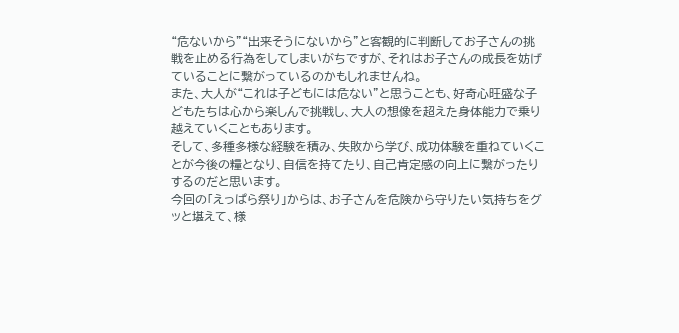“危ないから”“出来そうにないから”と客観的に判断してお子さんの挑戦を止める行為をしてしまいがちですが、それはお子さんの成長を妨げていることに繋がっているのかもしれませんね。
また、大人が“これは子どもには危ない”と思うことも、好奇心旺盛な子どもたちは心から楽しんで挑戦し、大人の想像を超えた身体能力で乗り越えていくこともあります。
そして、多種多様な経験を積み、失敗から学び、成功体験を重ねていくことが今後の糧となり、自信を持てたり、自己肯定感の向上に繋がったりするのだと思います。
今回の「えっぱら祭り」からは、お子さんを危険から守りたい気持ちをグッと堪えて、様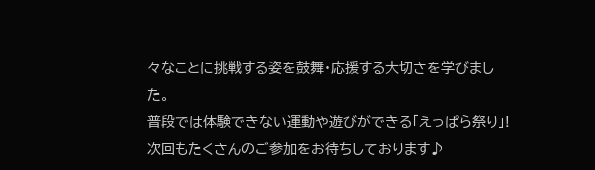々なことに挑戦する姿を鼓舞・応援する大切さを学びました。
普段では体験できない運動や遊びができる「えっぱら祭り」!
次回もたくさんのご参加をお待ちしております♪